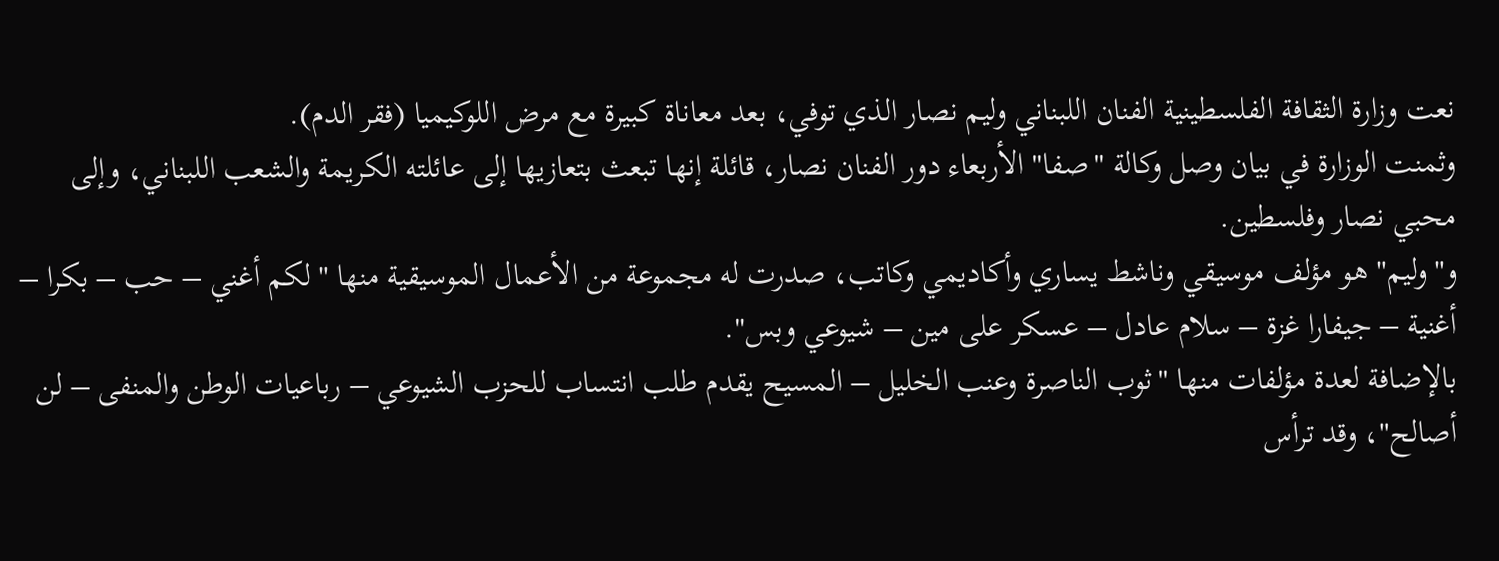نعت وزارة الثقافة الفلسطينية الفنان اللبناني وليم نصار الذي توفي، بعد معاناة كبيرة مع مرض اللوكيميا (فقر الدم).
وثمنت الوزارة في بيان وصل وكالة "صفا" الأربعاء دور الفنان نصار، قائلة إنها تبعث بتعازيها إلى عائلته الكريمة والشعب اللبناني، وإلى محبي نصار وفلسطين.
و"وليم" هو مؤلف موسيقي وناشط يساري وأكاديمي وكاتب، صدرت له مجموعة من الأعمال الموسيقية منها "لكم أغني – حب – بكرا – أغنية – جيفارا غزة – سلام عادل – عسكر على مين – شيوعي وبس".
بالإضافة لعدة مؤلفات منها "ثوب الناصرة وعنب الخليل – المسيح يقدم طلب انتساب للحزب الشيوعي – رباعيات الوطن والمنفى – لن أصالح"، وقد ترأس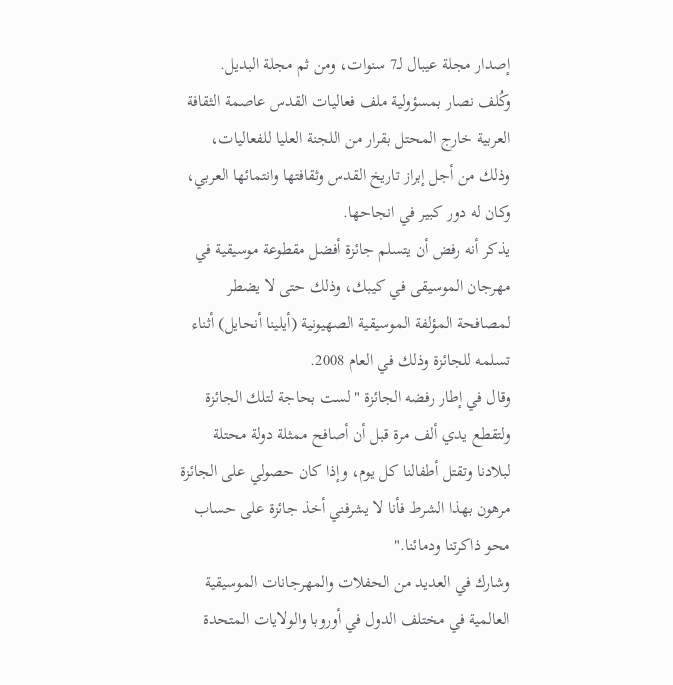إصدار مجلة عيبال لـ7 سنوات، ومن ثم مجلة البديل.
وكُلف نصار بمسؤولية ملف فعاليات القدس عاصمة الثقافة العربية خارج المحتل بقرار من اللجنة العليا للفعاليات، وذلك من أجل إبراز تاريخ القدس وثقافتها وانتمائها العربي، وكان له دور كبير في انجاحها.
يذكر أنه رفض أن يتسلم جائزة أفضل مقطوعة موسيقية في مهرجان الموسيقى في كيبك، وذلك حتى لا يضطر لمصافحة المؤلفة الموسيقية الصهيونية (أيلينا أنحايل) أثناء تسلمه للجائزة وذلك في العام 2008.
وقال في إطار رفضه الجائزة "لست بحاجة لتلك الجائزة ولتقطع يدي ألف مرة قبل أن أصافح ممثلة دولة محتلة لبلادنا وتقتل أطفالنا كل يوم، وإذا كان حصولي على الجائزة مرهون بهذا الشرط فأنا لا يشرفني أخذ جائزة على حساب محو ذاكرتنا ودمائنا."
وشارك في العديد من الحفلات والمهرجانات الموسيقية العالمية في مختلف الدول في أوروبا والولايات المتحدة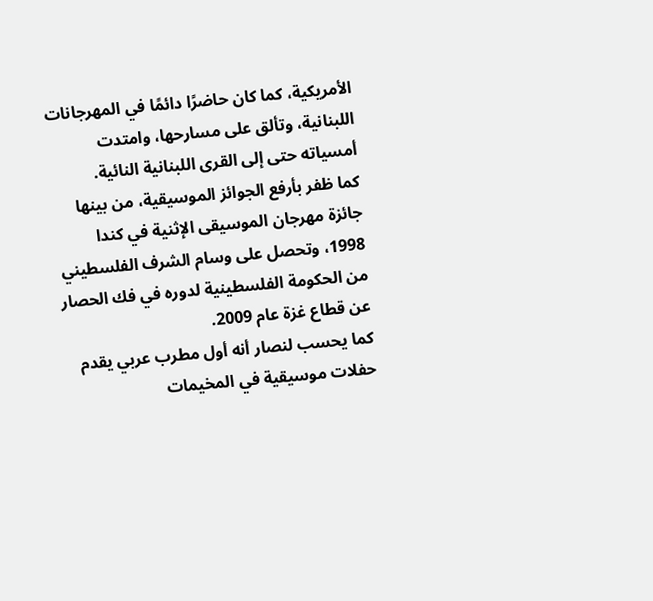الأمريكية، كما كان حاضرًا دائمًا في المهرجانات اللبنانية، وتألق على مسارحها، وامتدت أمسياته حتى إلى القرى اللبنانية النائية.
كما ظفر بأرفع الجوائز الموسيقية، من بينها جائزة مهرجان الموسيقى الإثنية في كندا 1998، وتحصل على وسام الشرف الفلسطيني من الحكومة الفلسطينية لدوره في فك الحصار عن قطاع غزة عام 2009.
كما يحسب لنصار أنه أول مطرب عربي يقدم حفلات موسيقية في المخيمات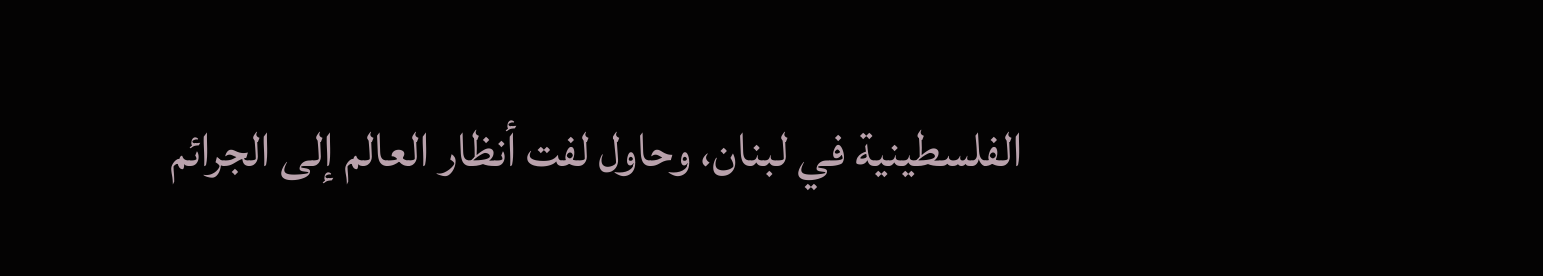الفلسطينية في لبنان، وحاول لفت أنظار العالم إلى الجرائم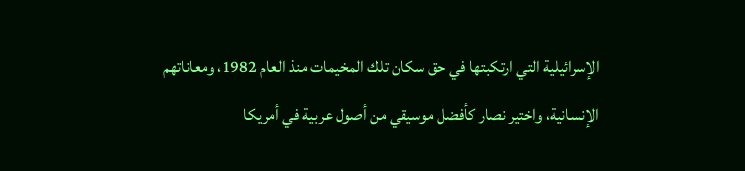الإسرائيلية التي ارتكبتها في حق سكان تلك المخيمات منذ العام 1982، ومعاناتهم الإنسانية، واختير نصار كأفضل موسيقي من أصول عربية في أمريكا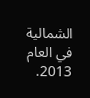الشمالية في العام 2013.